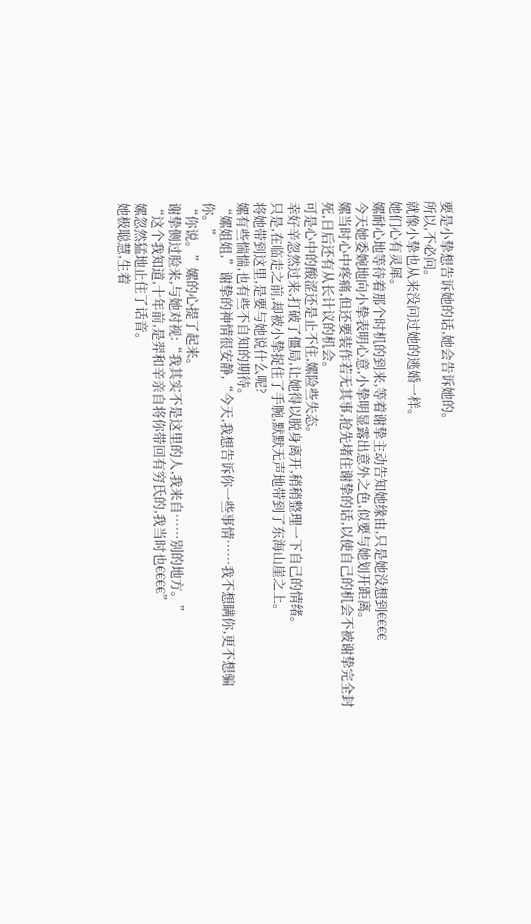要是小挚想告诉她的话,她会告诉她的。
所以,不必问。
就像小挚也从来没问过她的逃婚一样。
她们心有灵犀。
嫘耐心地等待着那个时机的到来,等着谢挚主动告知她缘由,只是她没想到€€€€
今天她委婉地向小挚表明心意,小挚明显露出意外之色,似要与她划开距离。
嫘当时心中疼痛,但还要装作若无其事,抢先堵住谢挚的话,以使自己的机会不被谢挚完全封死,日后还有从长计议的机会。
可是心中的酸涩还是止不住,嫘险些失态。
幸好辛忽然过来,打破了僵局,让她得以脱身离开,稍稍整理一下自己的情绪。
只是,在临走之前,却被小挚捉住了手腕,默默无声地带到了东海山崖之上。
将她带到这里,是要与她说什么呢?
嫘有些惴惴,也有些不自知的期待。
“嫘姐姐,”谢挚的神情很安静,“今天,我想告诉你一些事情……我不想瞒你,更不想骗你。”
“你说。”嫘的心提了起来。
谢挚侧过脸来,与她对视:“我其实不是这里的人,我来自……别的地方。”
“这个我知道,十年前,是羿和辛亲自将你带回有穷氏的,我当时也€€€€”
嫘忽然猛地止住了话音。
她极聪慧,生着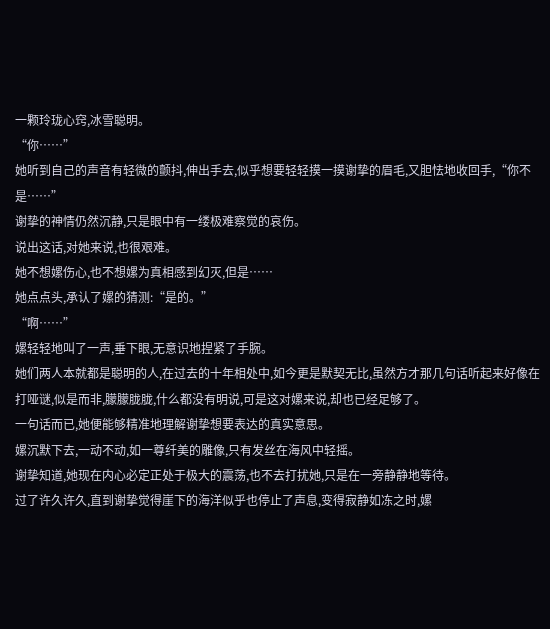一颗玲珑心窍,冰雪聪明。
“你……”
她听到自己的声音有轻微的颤抖,伸出手去,似乎想要轻轻摸一摸谢挚的眉毛,又胆怯地收回手,“你不是……”
谢挚的神情仍然沉静,只是眼中有一缕极难察觉的哀伤。
说出这话,对她来说,也很艰难。
她不想嫘伤心,也不想嫘为真相感到幻灭,但是……
她点点头,承认了嫘的猜测:“是的。”
“啊……”
嫘轻轻地叫了一声,垂下眼,无意识地捏紧了手腕。
她们两人本就都是聪明的人,在过去的十年相处中,如今更是默契无比,虽然方才那几句话听起来好像在打哑谜,似是而非,朦朦胧胧,什么都没有明说,可是这对嫘来说,却也已经足够了。
一句话而已,她便能够精准地理解谢挚想要表达的真实意思。
嫘沉默下去,一动不动,如一尊纤美的雕像,只有发丝在海风中轻摇。
谢挚知道,她现在内心必定正处于极大的震荡,也不去打扰她,只是在一旁静静地等待。
过了许久许久,直到谢挚觉得崖下的海洋似乎也停止了声息,变得寂静如冻之时,嫘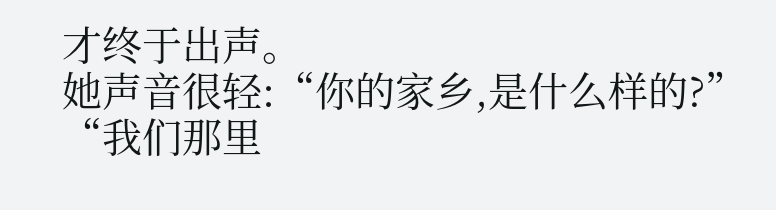才终于出声。
她声音很轻:“你的家乡,是什么样的?”
“我们那里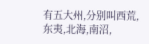有五大州,分别叫西荒,东夷,北海,南沼,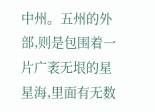中州。五州的外部,则是包围着一片广袤无垠的星星海,里面有无数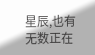星辰,也有无数正在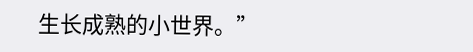生长成熟的小世界。”